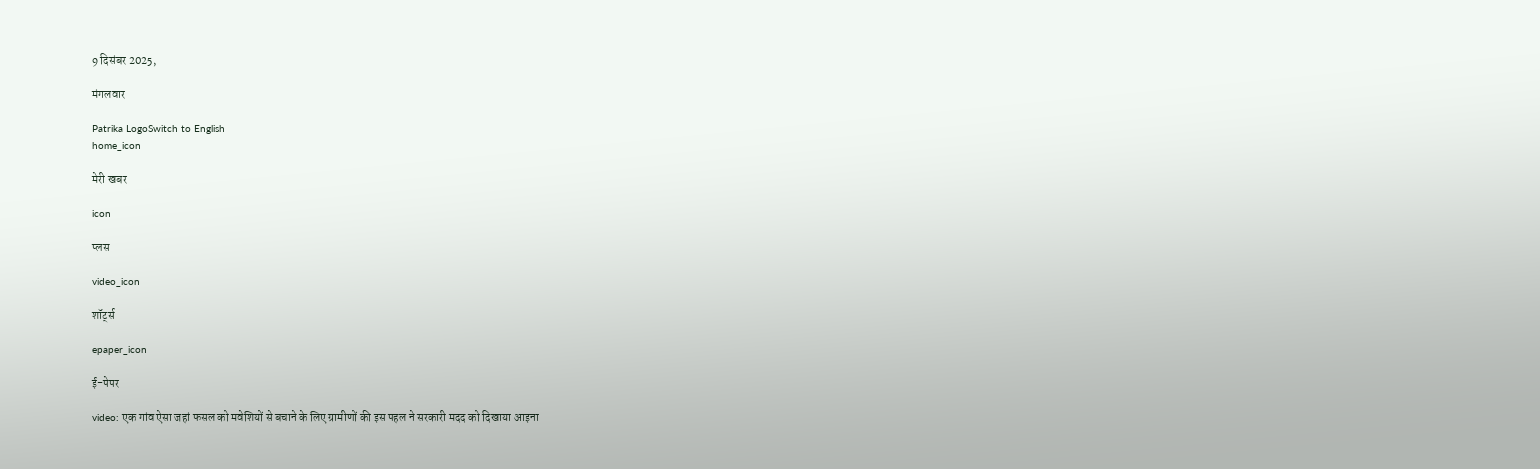9 दिसंबर 2025,

मंगलवार

Patrika LogoSwitch to English
home_icon

मेरी खबर

icon

प्लस

video_icon

शॉर्ट्स

epaper_icon

ई-पेपर

video: एक गांव ऐसा जहां फसल को मवेशियों से बचाने के लिए ग्रामीणों की इस पहल ने सरकारी मदद को दिखाया आइना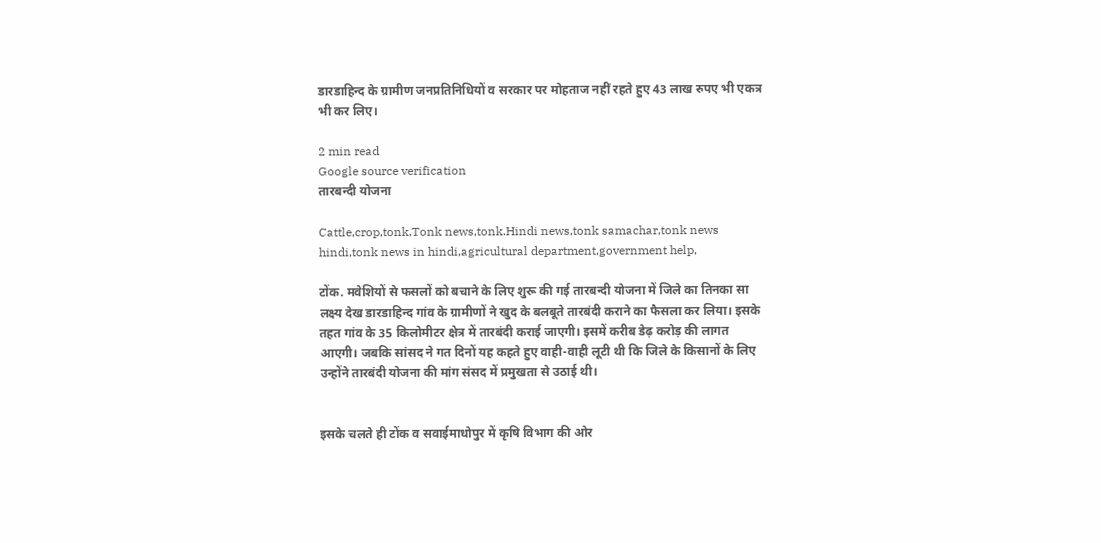डारडाहिन्द के ग्रामीण जनप्रतिनिधियों व सरकार पर मोहताज नहीं रहते हुए 43 लाख रुपए भी एकत्र भी कर लिए।

2 min read
Google source verification
तारबन्दी योजना

Cattle,crop,tonk,Tonk news,tonk.Hindi news,tonk samachar,tonk news hindi,tonk news in hindi,agricultural department,government help,

टोंक. मवेशियों से फसलों को बचाने के लिए शुरू की गई तारबन्दी योजना में जिले का तिनका सा लक्ष्य देख डारडाहिन्द गांव के ग्रामीणों ने खुद के बलबूते तारबंदी कराने का फैसला कर लिया। इसके तहत गांव के 35 किलोमीटर क्षेत्र में तारबंदी कराई जाएगी। इसमें करीब डेढ़ करोड़ की लागत आएगी। जबकि सांसद ने गत दिनों यह कहते हुए वाही-वाही लूटी थी कि जिले के किसानों के लिए उन्होंने तारबंदी योजना की मांग संसद में प्रमुखता से उठाई थी।


इसके चलते ही टोंक व सवाईमाधोपुर में कृषि विभाग की ओर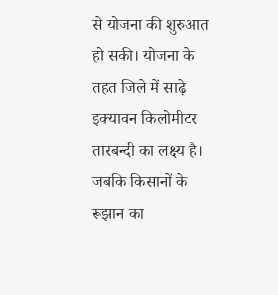से योजना की शुरुआत हो सकी। योजना के तहत जिले में साढ़े इक्यावन किलोमीटर तारबन्दी का लक्ष्य है। जबकि किसानों के रूझान का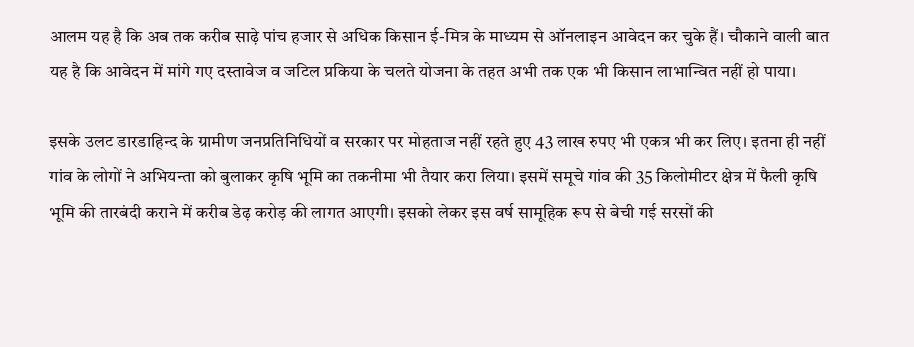आलम यह है कि अब तक करीब साढ़े पांच हजार से अधिक किसान ई-मित्र के माध्यम से ऑनलाइन आवेदन कर चुके हैं। चौकाने वाली बात यह है कि आवेदन में मांगे गए दस्तावेज व जटिल प्रकिया के चलते योजना के तहत अभी तक एक भी किसान लाभान्वित नहीं हो पाया।

इसके उलट डारडाहिन्द के ग्रामीण जनप्रतिनिधियों व सरकार पर मोहताज नहीं रहते हुए 43 लाख रुपए भी एकत्र भी कर लिए। इतना ही नहीं गांव के लोगों ने अभियन्ता को बुलाकर कृषि भूमि का तकनीमा भी तैयार करा लिया। इसमें समूचे गांव की 35 किलोमीटर क्षेत्र में फैली कृषि भूमि की तारबंदी कराने में करीब डेढ़ करोड़ की लागत आएगी। इसको लेकर इस वर्ष सामूहिक रूप से बेची गई सरसों की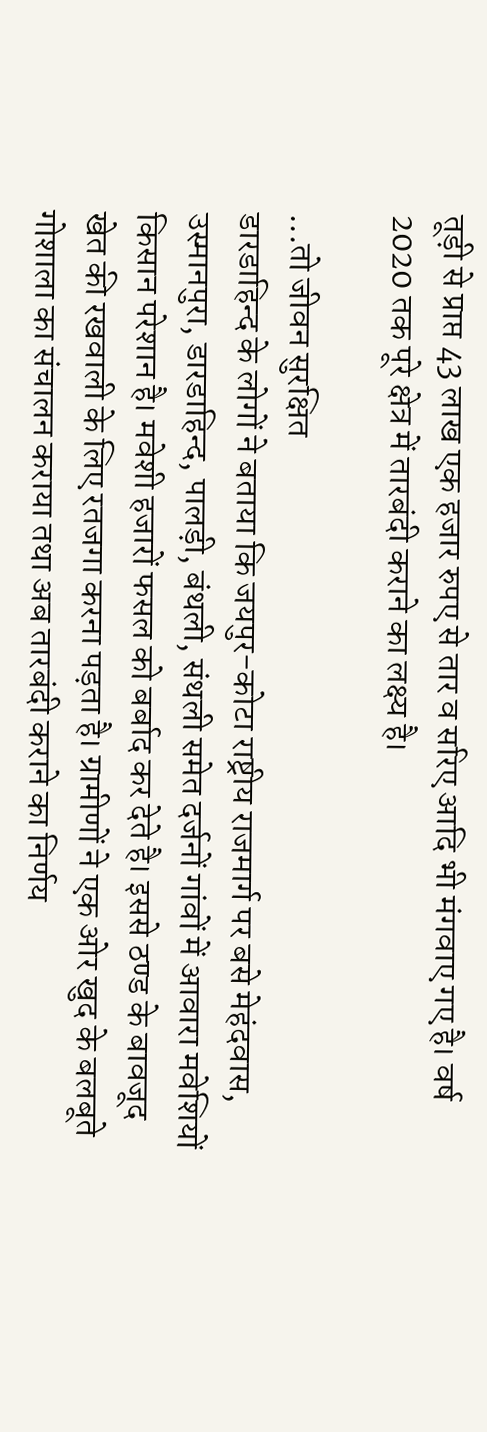तूड़ी से प्राप्त 43 लाख एक हजार रुपए से तार व सरिए आदि भी मंगवाए गए है। वर्ष 2020 तक पूरे क्षेत्र में तारबंदी कराने का लक्ष्य है।

...तो जीवन सुरक्षित
डारडाहिन्द के लोगों ने बताया कि जयपुर-कोटा राष्ट्रीय राजमार्ग पर बसे मेहंदवास, उस्मानपुरा, डारडाहिन्द, पालड़ी, बंथली, संथली समेत दर्जनों गांवों में आवारा मवेशियों किसान परेशान है। मवेशी हजारों फसल को बर्बाद कर देते है। इससे ठण्ड के बावजूद खेत की रखवाली के लिए रतजगा करना पड़ता है। ग्रामीणों ने एक ओर खुद के बलबूते गोशाला का संचालन कराया तथा अब तारबंदी कराने का निर्णय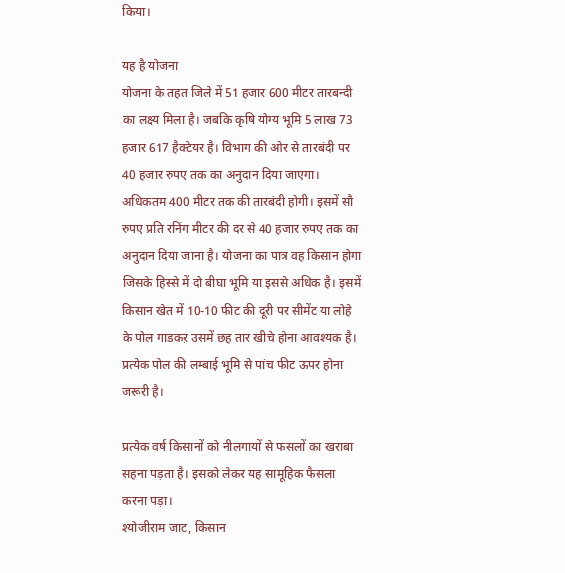किया।

यह है योजना
योजना के तहत जिले में 51 हजार 600 मीटर तारबन्दी का लक्ष्य मिला है। जबकि कृषि योग्य भूमि 5 लाख 73 हजार 617 हैक्टेयर है। विभाग की ओर से तारबंदी पर 40 हजार रुपए तक का अनुदान दिया जाएगा। अधिकतम 400 मीटर तक की तारबंदी होगी। इसमें सौ रुपए प्रति रनिंग मीटर की दर से 40 हजार रुपए तक का अनुदान दिया जाना है। योजना का पात्र वह किसान होगा जिसके हिस्से में दो बीघा भूमि या इससे अधिक है। इसमें किसान खेत में 10-10 फीट की दूरी पर सीमेंट या लोहे के पोल गाडकऱ उसमें छह तार खीचे होना आवश्यक है। प्रत्येक पोल की लम्बाई भूमि से पांच फीट ऊपर होना जरूरी है।

प्रत्येक वर्ष किसानों को नीलगायों से फसलों का खराबा सहना पड़ता है। इसको लेकर यह सामूहिक फैसला करना पड़ा।
श्योजीराम जाट, किसान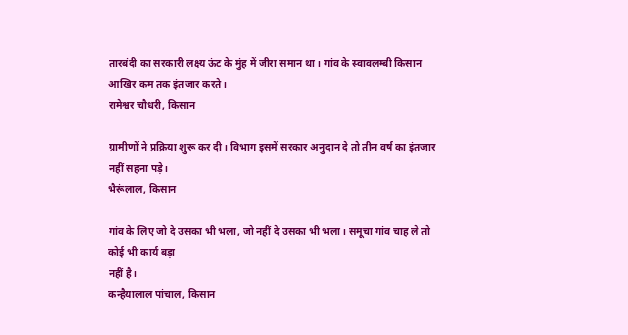तारबंदी का सरकारी लक्ष्य ऊंट के मुंह में जीरा समान था। गांव के स्वावलम्बी किसान आखिर कम तक इंतजार करते।
रामेश्वर चौधरी, किसान

ग्रामीणों ने प्रक्रिया शुरू कर दी। विभाग इसमें सरकार अनुदान दे तो तीन वर्ष का इंतजार नहीं सहना पड़े।
भैरूंलाल, किसान

गांव के लिए जो दे उसका भी भला, जो नहीं दे उसका भी भला। समूचा गांव चाह ले तो कोई भी कार्य बड़ा
नहीं है।
कन्हैयालाल पांचाल, किसान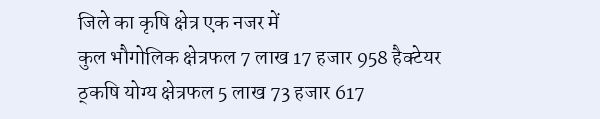जिले का कृषि क्षेत्र एक नजर में
कुल भौगोलिक क्षेत्रफल 7 लाख 17 हजार 958 हैक्टेयर
ठ्कषि योग्य क्षेत्रफल 5 लाख 73 हजार 617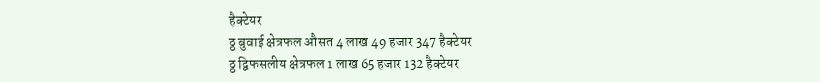हैक्टेयर
ठ्ठ बुवाई क्षेत्रफल औसत 4 लाख 49 हजार 347 हैक्टेयर
ठ्ठ द्विफसलीय क्षेत्रफल 1 लाख 65 हजार 132 हैक्टेयर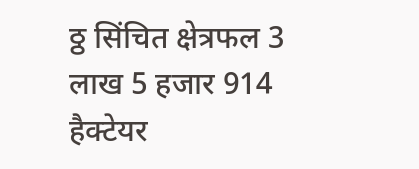ठ्ठ सिंचित क्षेत्रफल 3 लाख 5 हजार 914 हैक्टेयर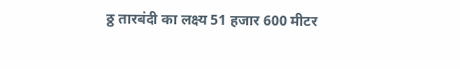ठ्ठ तारबंदी का लक्ष्य 51 हजार 600 मीटर